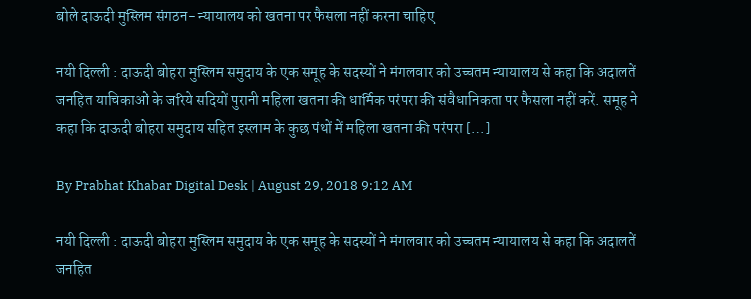बोले दाऊदी मुस्लिम संगठन- न्यायालय को खतना पर फैसला नहीं करना चाहिए

नयी दिल्ली : दाऊदी बोहरा मुस्लिम समुदाय के एक समूह के सदस्यों ने मंगलवार को उच्चतम न्यायालय से कहा कि अदालतें जनहित याचिकाओं के जरिये सदियों पुरानी महिला खतना की धार्मिक परंपरा की संवैधानिकता पर फैसला नहीं करें. समूह ने कहा कि दाऊदी बोहरा समुदाय सहित इस्लाम के कुछ पंथों में महिला खतना की परंपरा […]

By Prabhat Khabar Digital Desk | August 29, 2018 9:12 AM

नयी दिल्ली : दाऊदी बोहरा मुस्लिम समुदाय के एक समूह के सदस्यों ने मंगलवार को उच्चतम न्यायालय से कहा कि अदालतें जनहित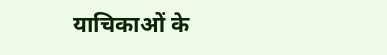याचिकाओं के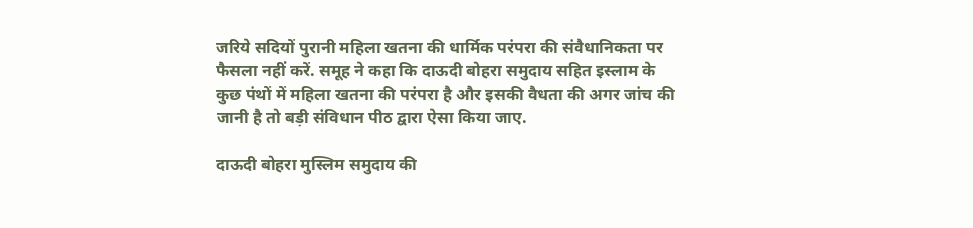जरिये सदियों पुरानी महिला खतना की धार्मिक परंपरा की संवैधानिकता पर फैसला नहीं करें. समूह ने कहा कि दाऊदी बोहरा समुदाय सहित इस्लाम के कुछ पंथों में महिला खतना की परंपरा है और इसकी वैधता की अगर जांच की जानी है तो बड़ी संविधान पीठ द्वारा ऐसा किया जाए.

दाऊदी बोहरा मुस्लिम समुदाय की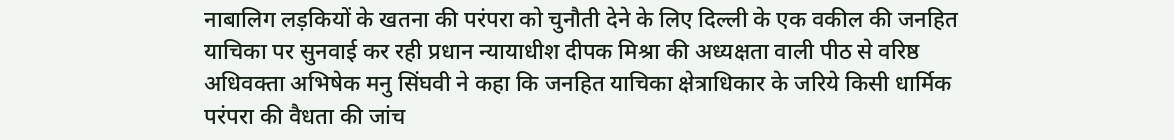नाबालिग लड़कियों के खतना की परंपरा को चुनौती देने के लिए दिल्ली के एक वकील की जनहित याचिका पर सुनवाई कर रही प्रधान न्यायाधीश दीपक मिश्रा की अध्यक्षता वाली पीठ से वरिष्ठ अधिवक्ता अभिषेक मनु सिंघवी ने कहा कि जनहित याचिका क्षेत्राधिकार के जरिये किसी धार्मिक परंपरा की वैधता की जांच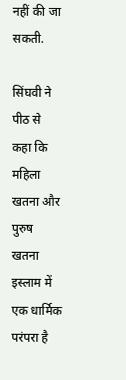नहीं की जा सकती.

सिंघवी ने पीठ से कहा कि महिला खतना और पुरुष खतना इस्लाम में एक धार्मिक परंपरा है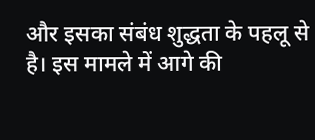और इसका संबंध शुद्धता के पहलू से है। इस मामले में आगे की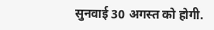सुनवाई 30 अगस्त को होगी.